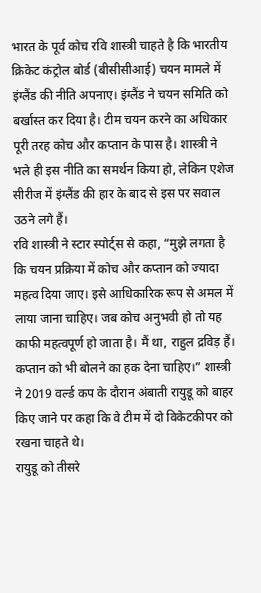भारत के पूर्व कोच रवि शास्त्री चाहते है कि भारतीय क्रिकेट कंट्रोल बोर्ड (बीसीसीआई) चयन मामले में इंग्लैंड की नीति अपनाए। इंग्लैंड ने चयन समिति को बर्खास्त कर दिया है। टीम चयन करने का अधिकार पूरी तरह कोच और कप्तान के पास है। शास्त्री ने भले ही इस नीति का समर्थन किया हो, लेकिन एशेज सीरीज में इंग्लैंड की हार के बाद से इस पर सवाल उठने लगे हैं।
रवि शास्त्री ने स्टार स्पोर्ट्स से कहा, “मुझे लगता है कि चयन प्रक्रिया में कोच और कप्तान को ज्यादा महत्व दिया जाए। इसे आधिकारिक रूप से अमल में लाया जाना चाहिए। जब कोच अनुभवी हो तो यह काफी महत्वपूर्ण हो जाता है। मैं था, राहुल द्रविड़ हैं। कप्तान को भी बोलने का हक देना चाहिए।” शास्त्री ने 2019 वर्ल्ड कप के दौरान अंबाती रायुडू को बाहर किए जाने पर कहा कि वे टीम में दो विकेटकीपर को रखना चाहते थे।
रायुडू को तीसरे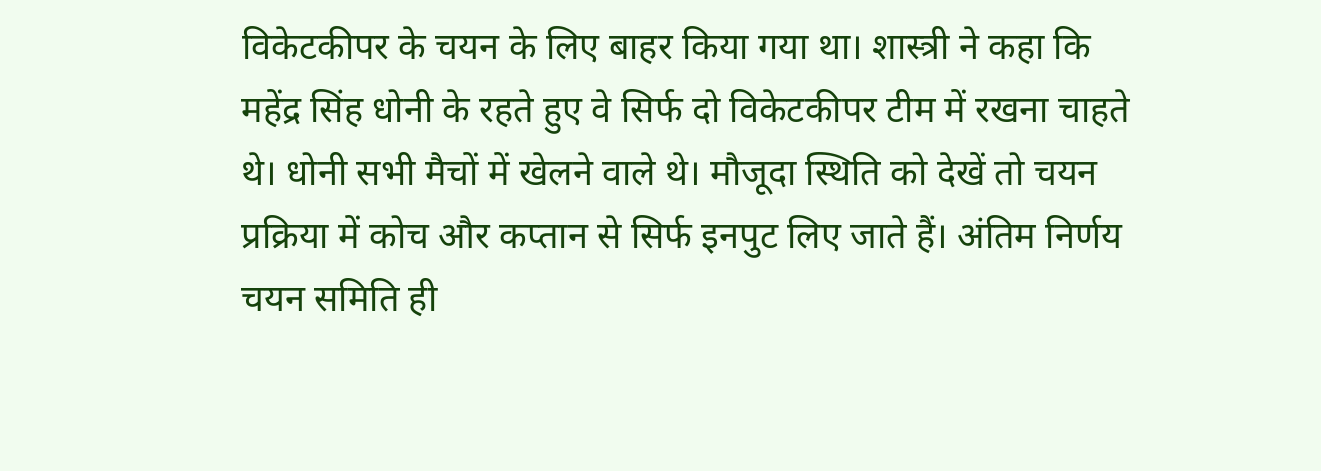विकेटकीपर के चयन के लिए बाहर किया गया था। शास्त्री ने कहा कि महेंद्र सिंह धोनी के रहते हुए वे सिर्फ दो विकेटकीपर टीम में रखना चाहते थे। धोनी सभी मैचों में खेलने वाले थे। मौजूदा स्थिति को देखें तो चयन प्रक्रिया में कोच और कप्तान से सिर्फ इनपुट लिए जाते हैं। अंतिम निर्णय चयन समिति ही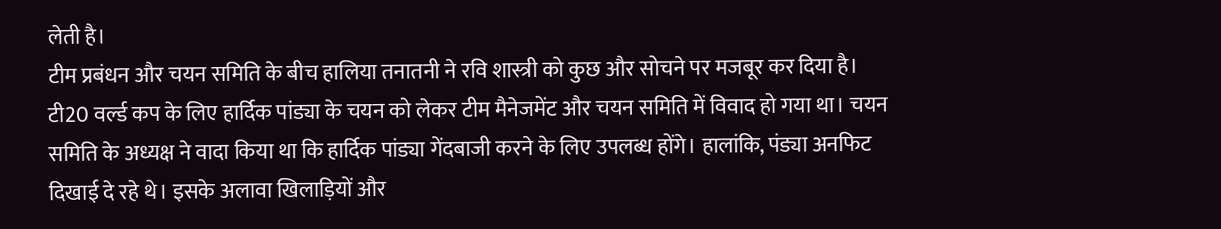लेती है।
टीम प्रबंधन और चयन समिति के बीच हालिया तनातनी ने रवि शास्त्री को कुछ और सोचने पर मजबूर कर दिया है। टी20 वर्ल्ड कप के लिए हार्दिक पांड्या के चयन को लेकर टीम मैनेजमेंट और चयन समिति में विवाद हो गया था। चयन समिति के अध्यक्ष ने वादा किया था कि हार्दिक पांड्या गेंदबाजी करने के लिए उपलब्ध होंगे। हालांकि, पंड्या अनफिट दिखाई दे रहे थे। इसके अलावा खिलाड़ियों और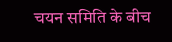चयन समिति के बीच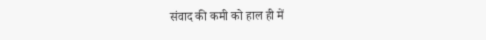संवाद की कमी को हाल ही में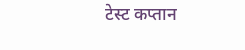टेस्ट कप्तान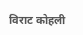विराट कोहली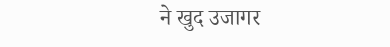ने खुद उजागर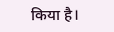किया है।